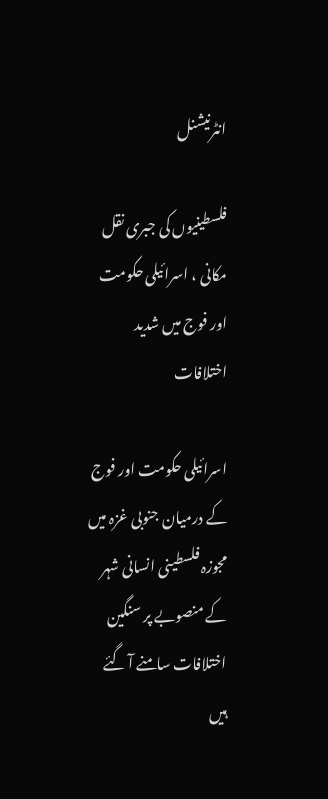انٹرنیشنل

فلسطینیوں کی جبری نقل مکانی ، اسرائیلی حکومت اور فوج میں شدید اختلافات

اسرائیلی حکومت اور فوج کے درمیان جنوبی غزہ میں مجوزہ فلسطینی انسانی شہر کے منصوبے پر سنگین اختلافات سامنے آ گئے ہیں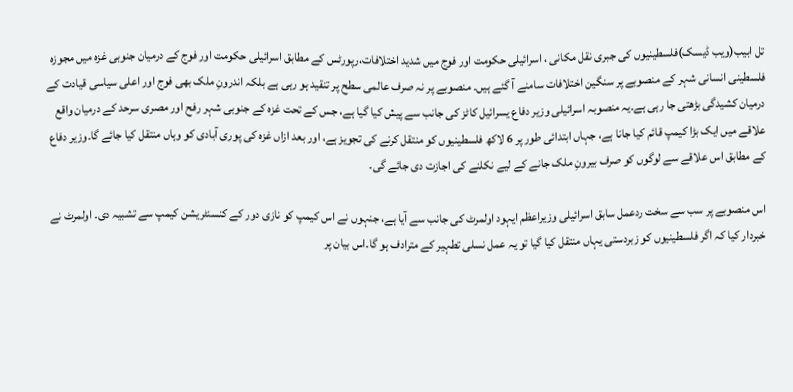تل ابیب(ویب ڈیسک)فلسطینیوں کی جبری نقل مکانی ، اسرائیلی حکومت اور فوج میں شدید اختلافات،رپورٹس کے مطابق اسرائیلی حکومت اور فوج کے درمیان جنوبی غزہ میں مجوزہ فلسطینی انسانی شہر کے منصوبے پر سنگین اختلافات سامنے آ گئے ہیں۔ منصوبے پر نہ صرف عالمی سطح پر تنقید ہو رہی ہے بلکہ اندرونِ ملک بھی فوج اور اعلی سیاسی قیادت کے درمیان کشیدگی بڑھتی جا رہی ہے۔یہ منصوبہ اسرائیلی وزیر دفاع یسرائیل کاٹز کی جانب سے پیش کیا گیا ہے، جس کے تحت غزہ کے جنوبی شہر رفح اور مصری سرحد کے درمیان واقع علاقے میں ایک بڑا کیمپ قائم کیا جانا ہے، جہاں ابتدائی طور پر 6 لاکھ فلسطینیوں کو منتقل کرنے کی تجویز ہے، اور بعد ازاں غزہ کی پوری آبادی کو وہاں منتقل کیا جائے گا۔وزیر دفاع کے مطابق اس علاقے سے لوگوں کو صرف بیرونِ ملک جانے کے لیے نکلنے کی اجازت دی جائے گی۔

اس منصوبے پر سب سے سخت ردعمل سابق اسرائیلی وزیراعظم ایہود اولمرٹ کی جانب سے آیا ہے، جنہوں نے اس کیمپ کو نازی دور کے کنسنٹریشن کیمپ سے تشبیہ دی۔ اولمرٹ نے خبردار کیا کہ اگر فلسطینیوں کو زبردستی یہاں منتقل کیا گیا تو یہ عمل نسلی تطہیر کے مترادف ہو گا۔اس بیان پر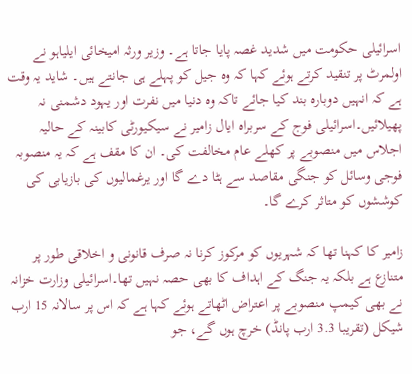اسرائیلی حکومت میں شدید غصہ پایا جاتا ہے۔ وزیر ورثہ امیخائی ایلیاہو نے اولمرٹ پر تنقید کرتے ہوئے کہا کہ وہ جیل کو پہلے ہی جانتے ہیں۔ شاید یہ وقت ہے کہ انہیں دوبارہ بند کیا جائے تاکہ وہ دنیا میں نفرت اور یہود دشمنی نہ پھیلائیں۔اسرائیلی فوج کے سربراہ ایال زامیر نے سیکیورٹی کابینہ کے حالیہ اجلاس میں منصوبے پر کھلے عام مخالفت کی۔ ان کا مقف ہے کہ یہ منصوبہ فوجی وسائل کو جنگی مقاصد سے ہٹا دے گا اور یرغمالیوں کی بازیابی کی کوششوں کو متاثر کرے گا۔

زامیر کا کہنا تھا کہ شہریوں کو مرکوز کرنا نہ صرف قانونی و اخلاقی طور پر متنازع ہے بلکہ یہ جنگ کے اہداف کا بھی حصہ نہیں تھا۔اسرائیلی وزارت خزانہ نے بھی کیمپ منصوبے پر اعتراض اٹھاتے ہوئے کہا ہے کہ اس پر سالانہ 15 ارب شیکل (تقریبا 3.3 ارب پانڈ) خرچ ہوں گے، جو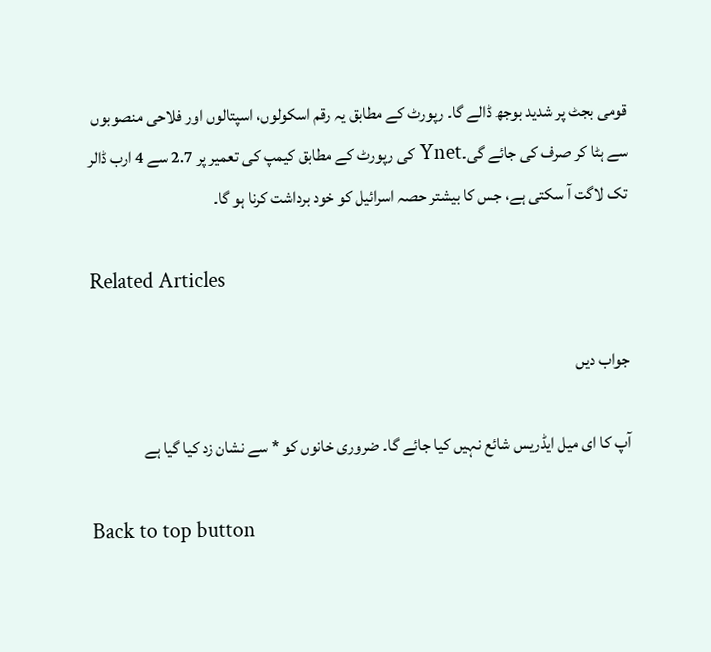قومی بجٹ پر شدید بوجھ ڈالے گا۔ رپورٹ کے مطابق یہ رقم اسکولوں، اسپتالوں اور فلاحی منصوبوں سے ہٹا کر صرف کی جائے گی۔Ynet کی رپورٹ کے مطابق کیمپ کی تعمیر پر 2.7 سے 4 ارب ڈالر تک لاگت آ سکتی ہے، جس کا بیشتر حصہ اسرائیل کو خود برداشت کرنا ہو گا۔

Related Articles

جواب دیں

آپ کا ای میل ایڈریس شائع نہیں کیا جائے گا۔ ضروری خانوں کو * سے نشان زد کیا گیا ہے

Back to top button